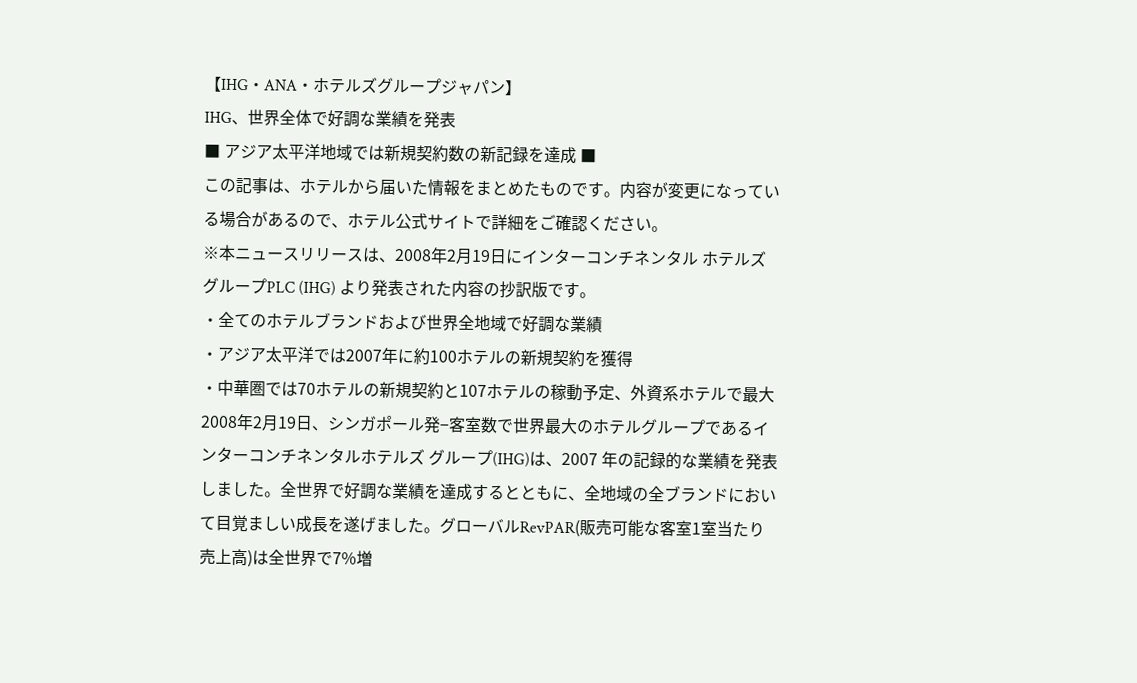【IHG・ANA・ホテルズグループジャパン】
IHG、世界全体で好調な業績を発表
■ アジア太平洋地域では新規契約数の新記録を達成 ■
この記事は、ホテルから届いた情報をまとめたものです。内容が変更になっている場合があるので、ホテル公式サイトで詳細をご確認ください。
※本ニュースリリースは、2008年2月19日にインターコンチネンタル ホテルズ グループPLC (IHG) より発表された内容の抄訳版です。
・全てのホテルブランドおよび世界全地域で好調な業績
・アジア太平洋では2007年に約100ホテルの新規契約を獲得
・中華圏では70ホテルの新規契約と107ホテルの稼動予定、外資系ホテルで最大
2008年2月19日、シンガポール発−客室数で世界最大のホテルグループであるインターコンチネンタルホテルズ グループ(IHG)は、2007 年の記録的な業績を発表しました。全世界で好調な業績を達成するとともに、全地域の全ブランドにおいて目覚ましい成長を遂げました。グローバルRevPAR(販売可能な客室1室当たり売上高)は全世界で7%増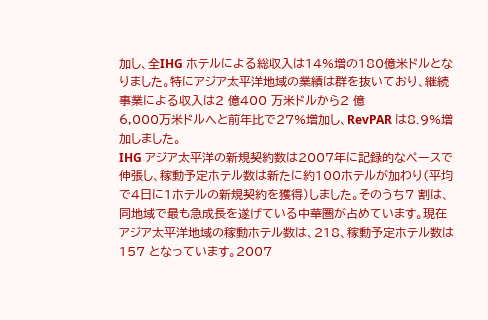加し、全IHG ホテルによる総収入は14%増の180億米ドルとなりました。特にアジア太平洋地域の業績は群を抜いており、継続事業による収入は2 億400 万米ドルから2 億
6,000万米ドルへと前年比で27%増加し、RevPAR は8.9%増加しました。
IHG アジア太平洋の新規契約数は2007年に記録的なペースで伸張し、稼動予定ホテル数は新たに約100ホテルが加わり(平均で4日に1ホテルの新規契約を獲得)しました。そのうち7 割は、同地域で最も急成長を遂げている中華圏が占めています。現在アジア太平洋地域の稼動ホテル数は、218、稼動予定ホテル数は157 となっています。2007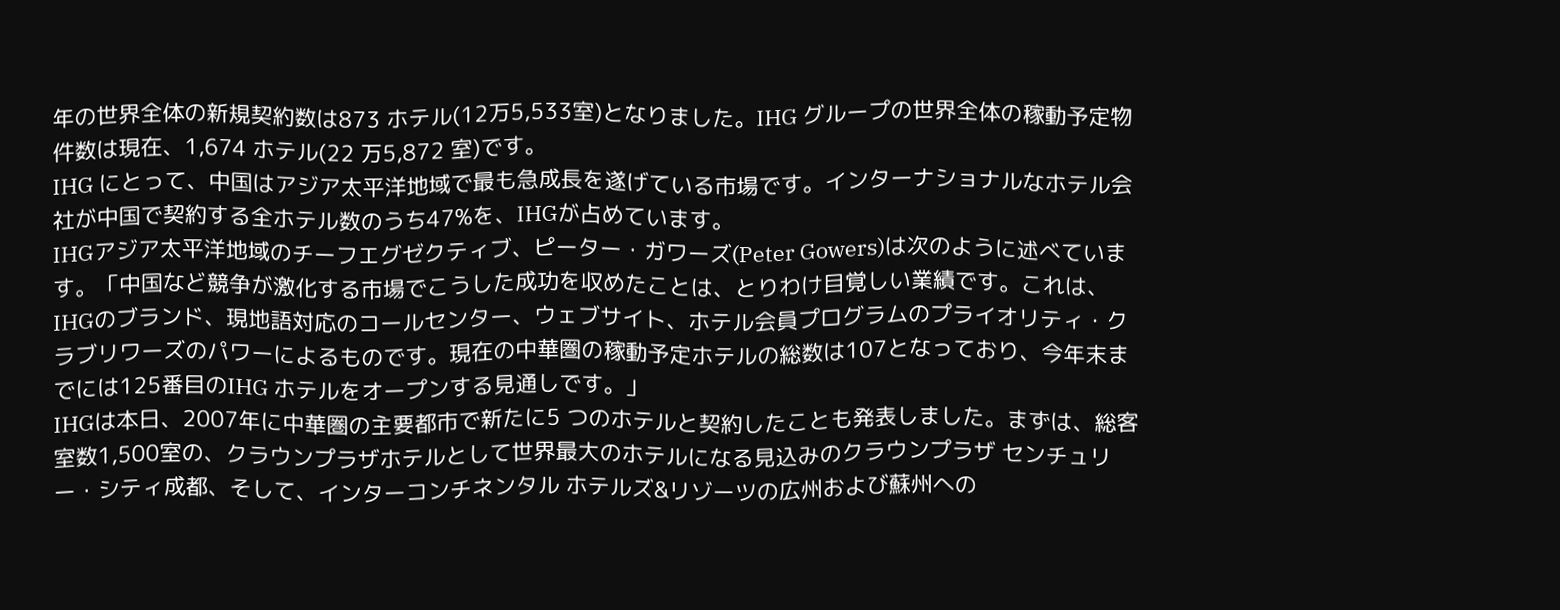年の世界全体の新規契約数は873 ホテル(12万5,533室)となりました。IHG グループの世界全体の稼動予定物件数は現在、1,674 ホテル(22 万5,872 室)です。
IHG にとって、中国はアジア太平洋地域で最も急成長を遂げている市場です。インターナショナルなホテル会社が中国で契約する全ホテル数のうち47%を、IHGが占めています。
IHGアジア太平洋地域のチーフエグゼクティブ、ピーター・ガワーズ(Peter Gowers)は次のように述べています。「中国など競争が激化する市場でこうした成功を収めたことは、とりわけ目覚しい業績です。これは、IHGのブランド、現地語対応のコールセンター、ウェブサイト、ホテル会員プログラムのプライオリティ・クラブリワーズのパワーによるものです。現在の中華圏の稼動予定ホテルの総数は107となっており、今年末までには125番目のIHG ホテルをオープンする見通しです。」
IHGは本日、2007年に中華圏の主要都市で新たに5 つのホテルと契約したことも発表しました。まずは、総客室数1,500室の、クラウンプラザホテルとして世界最大のホテルになる見込みのクラウンプラザ センチュリー・シティ成都、そして、インターコンチネンタル ホテルズ&リゾーツの広州および蘇州への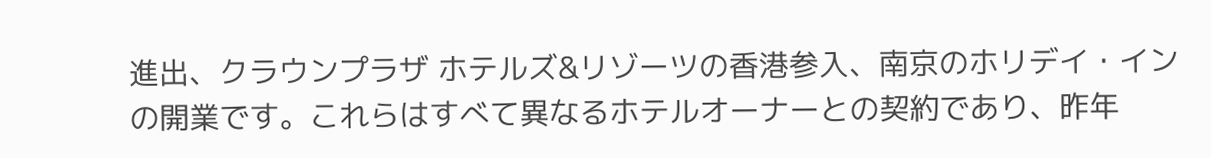進出、クラウンプラザ ホテルズ&リゾーツの香港参入、南京のホリデイ・インの開業です。これらはすべて異なるホテルオーナーとの契約であり、昨年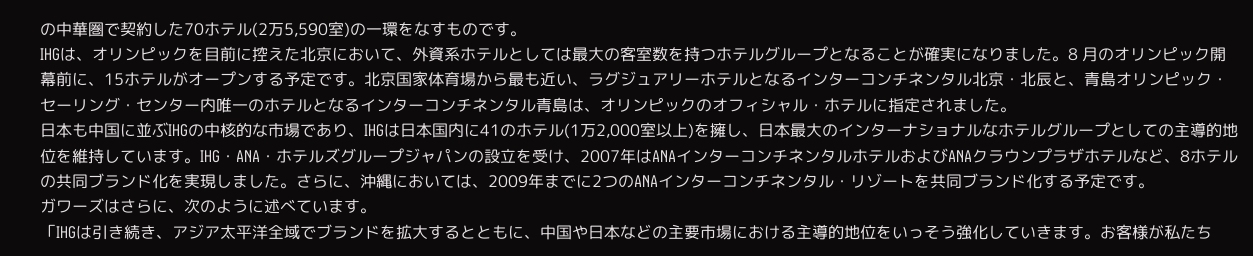の中華圏で契約した70ホテル(2万5,590室)の一環をなすものです。
IHGは、オリンピックを目前に控えた北京において、外資系ホテルとしては最大の客室数を持つホテルグループとなることが確実になりました。8 月のオリンピック開幕前に、15ホテルがオープンする予定です。北京国家体育場から最も近い、ラグジュアリーホテルとなるインターコンチネンタル北京・北辰と、青島オリンピック・セーリング・センター内唯一のホテルとなるインターコンチネンタル青島は、オリンピックのオフィシャル・ホテルに指定されました。
日本も中国に並ぶIHGの中核的な市場であり、IHGは日本国内に41のホテル(1万2,000室以上)を擁し、日本最大のインターナショナルなホテルグループとしての主導的地位を維持しています。IHG・ANA・ホテルズグループジャパンの設立を受け、2007年はANAインターコンチネンタルホテルおよびANAクラウンプラザホテルなど、8ホテルの共同ブランド化を実現しました。さらに、沖縄においては、2009年までに2つのANAインターコンチネンタル・リゾートを共同ブランド化する予定です。
ガワーズはさらに、次のように述べています。
「IHGは引き続き、アジア太平洋全域でブランドを拡大するとともに、中国や日本などの主要市場における主導的地位をいっそう強化していきます。お客様が私たち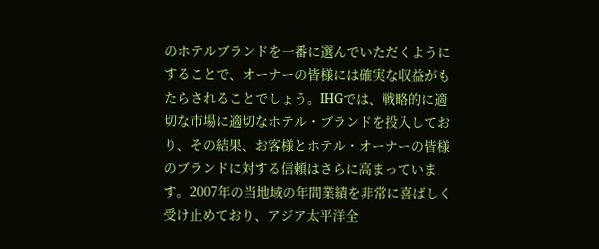のホテルブランドを一番に選んでいただくようにすることで、オーナーの皆様には確実な収益がもたらされることでしょう。IHGでは、戦略的に適切な市場に適切なホテル・ブランドを投入しており、その結果、お客様とホテル・オーナーの皆様のブランドに対する信頼はさらに高まっています。2007年の当地域の年間業績を非常に喜ばしく受け止めており、アジア太平洋全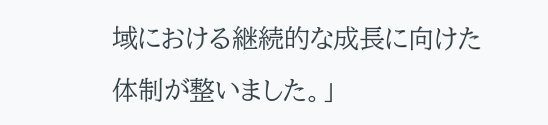域における継続的な成長に向けた体制が整いました。」